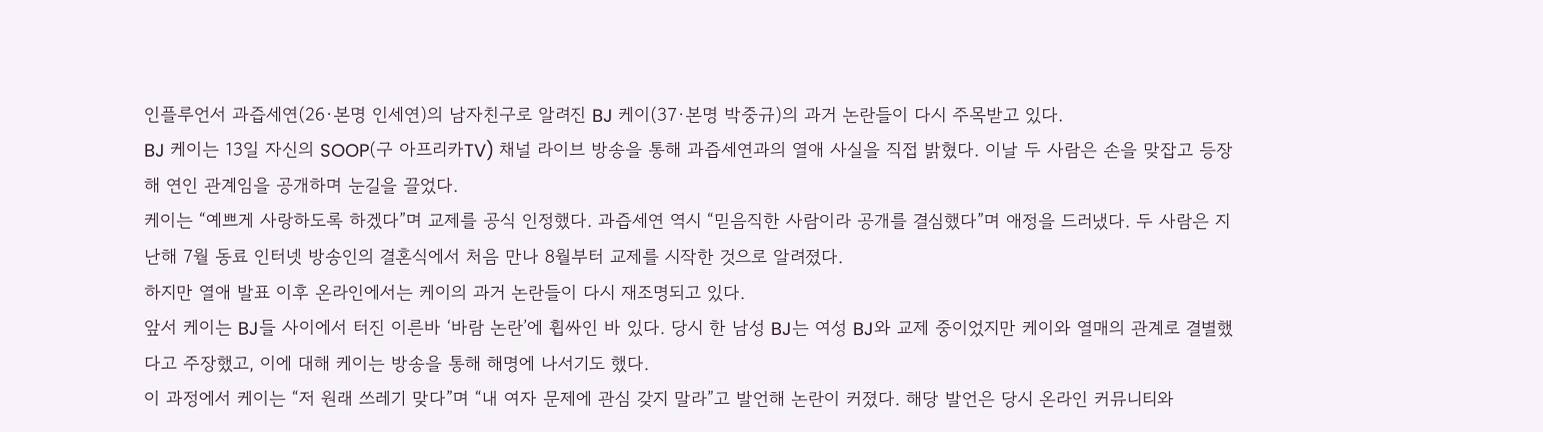인플루언서 과즙세연(26·본명 인세연)의 남자친구로 알려진 BJ 케이(37·본명 박중규)의 과거 논란들이 다시 주목받고 있다.
BJ 케이는 13일 자신의 SOOP(구 아프리카TV) 채널 라이브 방송을 통해 과즙세연과의 열애 사실을 직접 밝혔다. 이날 두 사람은 손을 맞잡고 등장해 연인 관계임을 공개하며 눈길을 끌었다.
케이는 “예쁘게 사랑하도록 하겠다”며 교제를 공식 인정했다. 과즙세연 역시 “믿음직한 사람이라 공개를 결심했다”며 애정을 드러냈다. 두 사람은 지난해 7월 동료 인터넷 방송인의 결혼식에서 처음 만나 8월부터 교제를 시작한 것으로 알려졌다.
하지만 열애 발표 이후 온라인에서는 케이의 과거 논란들이 다시 재조명되고 있다.
앞서 케이는 BJ들 사이에서 터진 이른바 ‘바람 논란’에 휩싸인 바 있다. 당시 한 남성 BJ는 여성 BJ와 교제 중이었지만 케이와 열매의 관계로 결별했다고 주장했고, 이에 대해 케이는 방송을 통해 해명에 나서기도 했다.
이 과정에서 케이는 “저 원래 쓰레기 맞다”며 “내 여자 문제에 관심 갖지 말라”고 발언해 논란이 커졌다. 해당 발언은 당시 온라인 커뮤니티와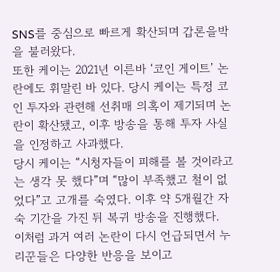SNS를 중심으로 빠르게 확산되며 갑론을박을 불러왔다.
또한 케이는 2021년 이른바 ‘코인 게이트’ 논란에도 휘말린 바 있다. 당시 케이는 특정 코인 투자와 관련해 선취매 의혹이 제기되며 논란이 확산됐고, 이후 방송을 통해 투자 사실을 인정하고 사과했다.
당시 케이는 “시청자들이 피해를 볼 것이라고는 생각 못 했다”며 “많이 부족했고 철이 없었다”고 고개를 숙였다. 이후 약 5개월간 자숙 기간을 가진 뒤 복귀 방송을 진행했다.
이처럼 과거 여러 논란이 다시 언급되면서 누리꾼들은 다양한 반응을 보이고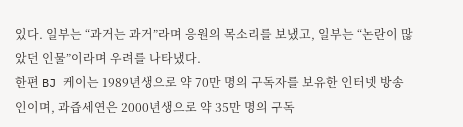있다. 일부는 “과거는 과거”라며 응원의 목소리를 보냈고, 일부는 “논란이 많았던 인물”이라며 우려를 나타냈다.
한편 BJ 케이는 1989년생으로 약 70만 명의 구독자를 보유한 인터넷 방송인이며, 과즙세연은 2000년생으로 약 35만 명의 구독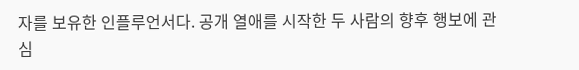자를 보유한 인플루언서다. 공개 열애를 시작한 두 사람의 향후 행보에 관심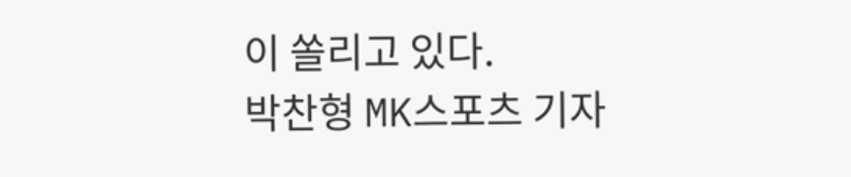이 쏠리고 있다.
박찬형 MK스포츠 기자